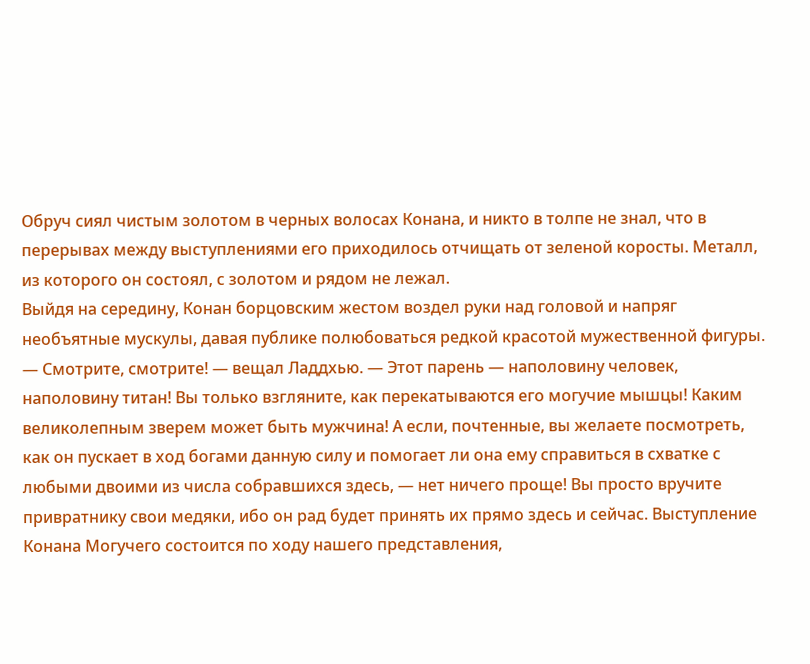Обруч сиял чистым золотом в черных волосах Конана, и никто в толпе не знал, что в перерывах между выступлениями его приходилось отчищать от зеленой коросты. Металл, из которого он состоял, с золотом и рядом не лежал.
Выйдя на середину, Конан борцовским жестом воздел руки над головой и напряг необъятные мускулы, давая публике полюбоваться редкой красотой мужественной фигуры.
— Смотрите, смотрите! — вещал Ладдхью. — Этот парень — наполовину человек, наполовину титан! Вы только взгляните, как перекатываются его могучие мышцы! Каким великолепным зверем может быть мужчина! А если, почтенные, вы желаете посмотреть, как он пускает в ход богами данную силу и помогает ли она ему справиться в схватке с любыми двоими из числа собравшихся здесь, — нет ничего проще! Вы просто вручите привратнику свои медяки, ибо он рад будет принять их прямо здесь и сейчас. Выступление Конана Могучего состоится по ходу нашего представления,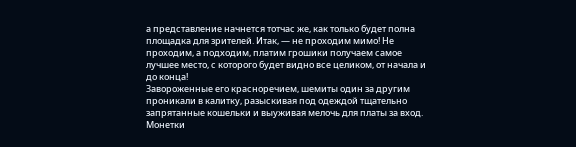а представление начнется тотчас же, как только будет полна площадка для зрителей. Итак, — не проходим мимо! Не проходим, а подходим, платим грошики получаем самое лучшее место, с которого будет видно все целиком, от начала и до конца!
Завороженные его красноречием, шемиты один за другим проникали в калитку, разыскивая под одеждой тщательно запрятанные кошельки и выуживая мелочь для платы за вход.
Монетки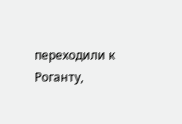переходили к Роганту,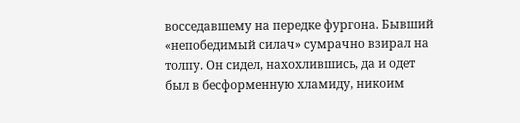восседавшему на передке фургона. Бывший «непобедимый силач» сумрачно взирал на толпу. Он сидел, нахохлившись, да и одет был в бесформенную хламиду, никоим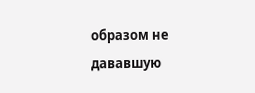образом не дававшую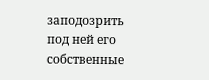заподозрить под ней его собственные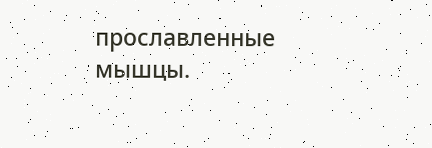прославленные мышцы.